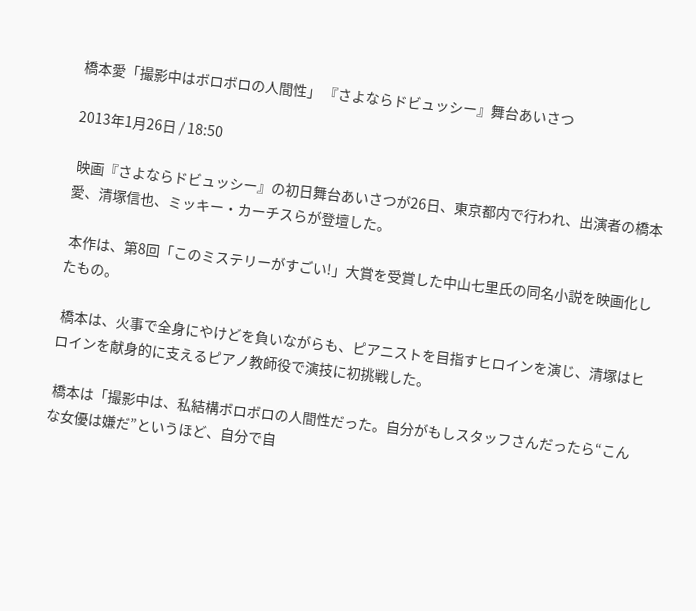橋本愛「撮影中はボロボロの人間性」 『さよならドビュッシー』舞台あいさつ

2013年1月26日 / 18:50

 映画『さよならドビュッシー』の初日舞台あいさつが26日、東京都内で行われ、出演者の橋本愛、清塚信也、ミッキー・カーチスらが登壇した。

 本作は、第8回「このミステリーがすごい!」大賞を受賞した中山七里氏の同名小説を映画化したもの。

 橋本は、火事で全身にやけどを負いながらも、ピアニストを目指すヒロインを演じ、清塚はヒロインを献身的に支えるピアノ教師役で演技に初挑戦した。

 橋本は「撮影中は、私結構ボロボロの人間性だった。自分がもしスタッフさんだったら“こんな女優は嫌だ”というほど、自分で自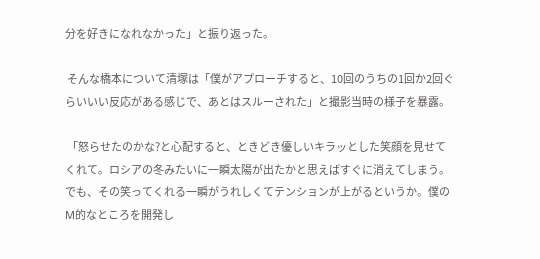分を好きになれなかった」と振り返った。

 そんな橋本について清塚は「僕がアプローチすると、10回のうちの1回か2回ぐらいいい反応がある感じで、あとはスルーされた」と撮影当時の様子を暴露。

 「怒らせたのかな?と心配すると、ときどき優しいキラッとした笑顔を見せてくれて。ロシアの冬みたいに一瞬太陽が出たかと思えばすぐに消えてしまう。でも、その笑ってくれる一瞬がうれしくてテンションが上がるというか。僕のM的なところを開発し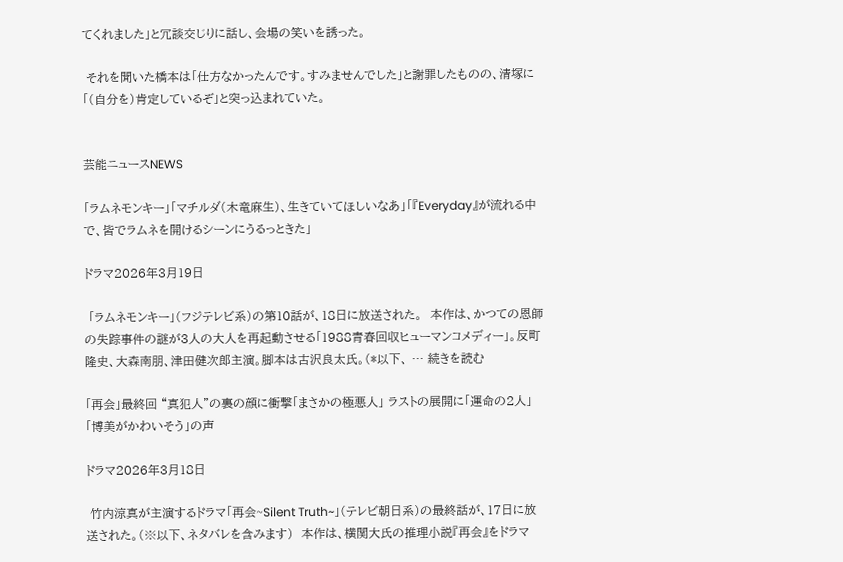てくれました」と冗談交じりに話し、会場の笑いを誘った。

 それを聞いた橋本は「仕方なかったんです。すみませんでした」と謝罪したものの、清塚に「(自分を)肯定しているぞ」と突っ込まれていた。


芸能ニュースNEWS

「ラムネモンキー」「マチルダ(木竜麻生)、生きていてほしいなあ」「『Everyday』が流れる中で、皆でラムネを開けるシーンにうるっときた」

ドラマ2026年3月19日

 「ラムネモンキー」(フジテレビ系)の第10話が、18日に放送された。  本作は、かつての恩師の失踪事件の謎が3人の大人を再起動させる「1988青春回収ヒューマンコメディー」。反町隆史、大森南朋、津田健次郎主演。脚本は古沢良太氏。(*以下、 … 続きを読む

「再会」最終回 “真犯人”の裏の顔に衝撃「まさかの極悪人」 ラストの展開に「運命の2人」「博美がかわいそう」の声

ドラマ2026年3月18日

 竹内涼真が主演するドラマ「再会~Silent Truth~」(テレビ朝日系)の最終話が、17日に放送された。(※以下、ネタバレを含みます)  本作は、横関大氏の推理小説『再会』をドラマ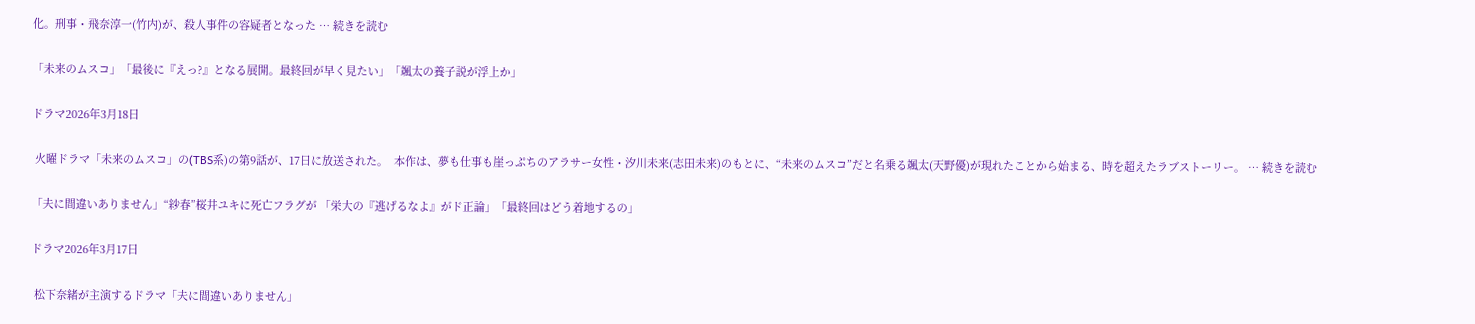化。刑事・飛奈淳一(竹内)が、殺人事件の容疑者となった … 続きを読む

「未来のムスコ」「最後に『えっ?』となる展開。最終回が早く見たい」「颯太の養子説が浮上か」

ドラマ2026年3月18日

 火曜ドラマ「未来のムスコ」の(TBS系)の第9話が、17日に放送された。  本作は、夢も仕事も崖っぷちのアラサー女性・汐川未来(志田未来)のもとに、“未来のムスコ”だと名乗る颯太(天野優)が現れたことから始まる、時を超えたラブストーリー。 … 続きを読む

「夫に間違いありません」“紗春”桜井ユキに死亡フラグが 「栄大の『逃げるなよ』がド正論」「最終回はどう着地するの」

ドラマ2026年3月17日

 松下奈緒が主演するドラマ「夫に間違いありません」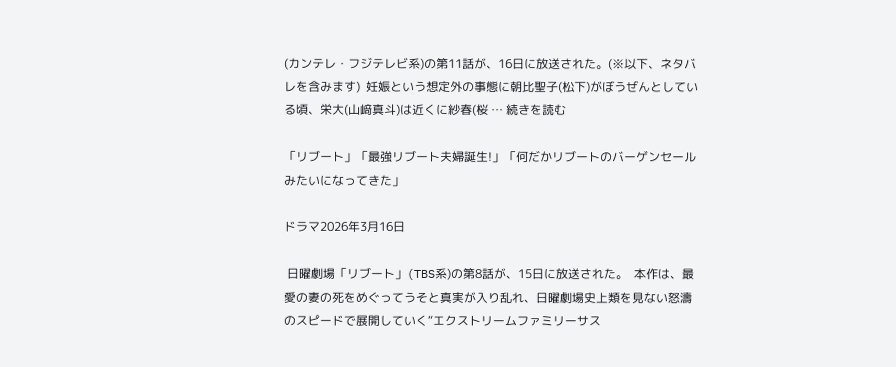(カンテレ・フジテレビ系)の第11話が、16日に放送された。(※以下、ネタバレを含みます)  妊娠という想定外の事態に朝比聖子(松下)がぼうぜんとしている頃、栄大(山﨑真斗)は近くに紗春(桜 … 続きを読む

「リブート」「最強リブート夫婦誕生!」「何だかリブートのバーゲンセールみたいになってきた」

ドラマ2026年3月16日

 日曜劇場「リブート」(TBS系)の第8話が、15日に放送された。  本作は、最愛の妻の死をめぐってうそと真実が入り乱れ、日曜劇場史上類を見ない怒濤のスピードで展開していく“エクストリームファミリーサス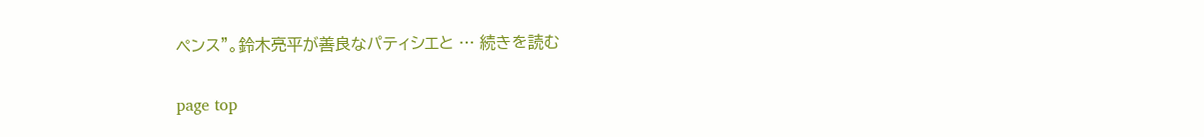ペンス”。鈴木亮平が善良なパティシエと … 続きを読む

page top